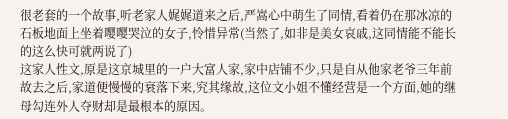很老套的一个故事,听老家人娓娓道来之后,严嵩心中萌生了同情,看着仍在那冰凉的石板地面上坐着嘤嘤哭泣的女子,怜惜异常(当然了,如非是美女哀戚,这同情能不能长的这么快可就两说了)
这家人性文,原是这京城里的一户大富人家,家中店铺不少,只是自从他家老爷三年前故去之后,家道便慢慢的衰落下来,究其缘故,这位文小姐不懂经营是一个方面,她的继母勾连外人夺财却是最根本的原因。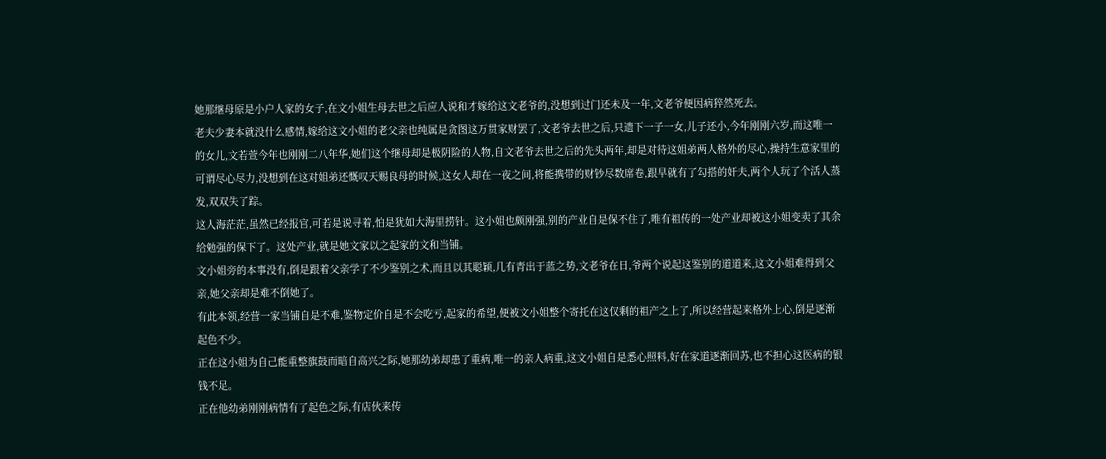她那继母原是小户人家的女子,在文小姐生母去世之后应人说和才嫁给这文老爷的,没想到过门还未及一年,文老爷便因病猝然死去。
老夫少妻本就没什么感情,嫁给这文小姐的老父亲也纯属是贪图这万贯家财罢了,文老爷去世之后,只遗下一子一女,儿子还小,今年刚刚六岁,而这唯一的女儿,文若萱今年也刚刚二八年华,她们这个继母却是极阴险的人物,自文老爷去世之后的先头两年,却是对待这姐弟两人格外的尽心,操持生意家里的可谓尽心尽力,没想到在这对姐弟还慨叹天赐良母的时候,这女人却在一夜之间,将能携带的财钞尽数席卷,跟早就有了勾搭的奸夫,两个人玩了个活人蒸发,双双失了踪。
这人海茫茫,虽然已经报官,可若是说寻着,怕是犹如大海里捞针。这小姐也颇刚强,别的产业自是保不住了,唯有祖传的一处产业却被这小姐变卖了其余给勉强的保下了。这处产业,就是她文家以之起家的文和当铺。
文小姐旁的本事没有,倒是跟着父亲学了不少鉴别之术,而且以其聪颖,几有青出于蓝之势,文老爷在日,爷两个说起这鉴别的道道来,这文小姐难得到父亲,她父亲却是难不倒她了。
有此本领,经营一家当铺自是不难,鉴物定价自是不会吃亏,起家的希望,便被文小姐整个寄托在这仅剩的祖产之上了,所以经营起来格外上心,倒是逐渐起色不少。
正在这小姐为自己能重整旗鼓而暗自高兴之际,她那幼弟却患了重病,唯一的亲人病重,这文小姐自是悉心照料,好在家道逐渐回苏,也不担心这医病的银钱不足。
正在他幼弟刚刚病情有了起色之际,有店伙来传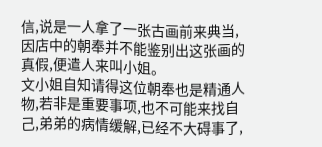信,说是一人拿了一张古画前来典当,因店中的朝奉并不能鉴别出这张画的真假,便遣人来叫小姐。
文小姐自知请得这位朝奉也是精通人物,若非是重要事项,也不可能来找自己,弟弟的病情缓解,已经不大碍事了,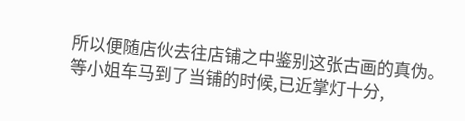所以便随店伙去往店铺之中鉴别这张古画的真伪。
等小姐车马到了当铺的时候,已近掌灯十分,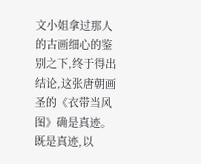文小姐拿过那人的古画细心的鉴别之下,终于得出结论,这张唐朝画圣的《衣带当风图》确是真迹。
既是真迹,以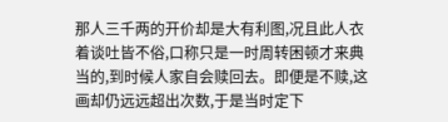那人三千两的开价却是大有利图,况且此人衣着谈吐皆不俗,口称只是一时周转困顿才来典当的,到时候人家自会赎回去。即便是不赎,这画却仍远远超出次数,于是当时定下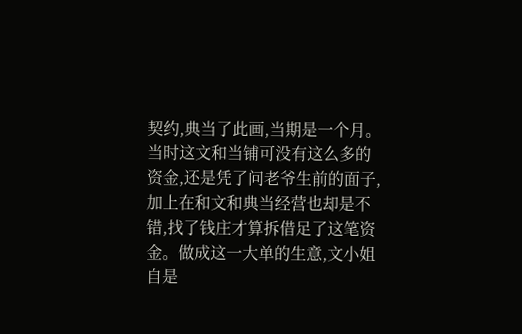契约,典当了此画,当期是一个月。
当时这文和当铺可没有这么多的资金,还是凭了问老爷生前的面子,加上在和文和典当经营也却是不错,找了钱庄才算拆借足了这笔资金。做成这一大单的生意,文小姐自是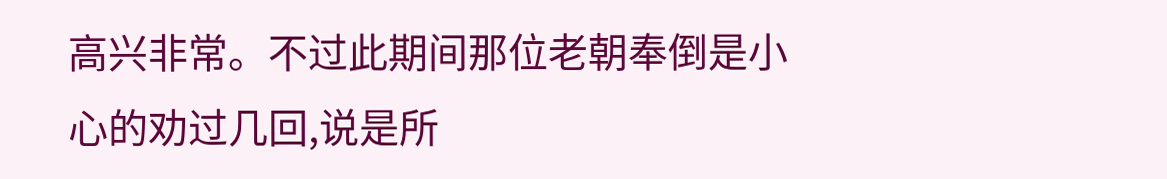高兴非常。不过此期间那位老朝奉倒是小心的劝过几回,说是所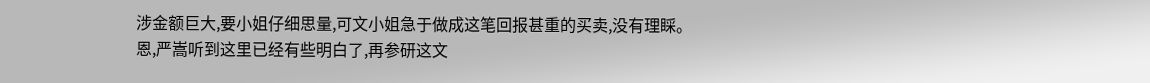涉金额巨大,要小姐仔细思量,可文小姐急于做成这笔回报甚重的买卖,没有理睬。
恩,严嵩听到这里已经有些明白了,再参研这文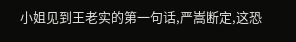小姐见到王老实的第一句话,严嵩断定,这恐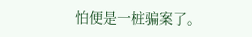怕便是一桩骗案了。